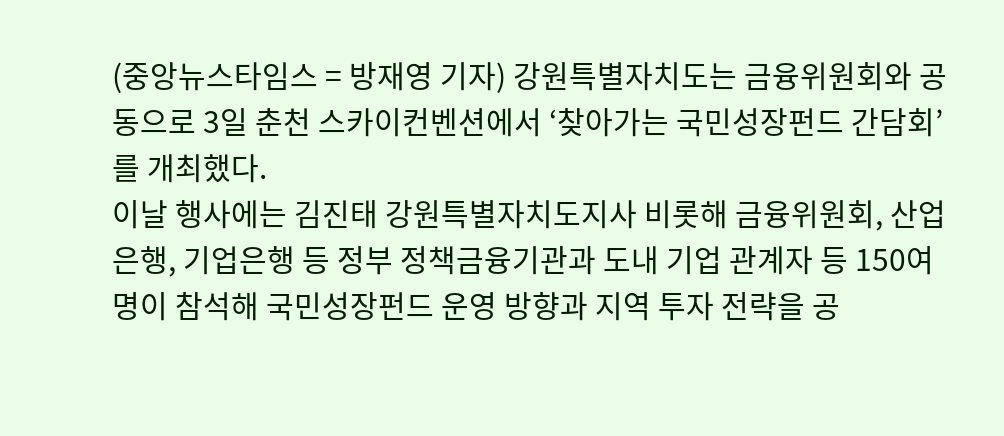(중앙뉴스타임스 = 방재영 기자) 강원특별자치도는 금융위원회와 공동으로 3일 춘천 스카이컨벤션에서 ‘찾아가는 국민성장펀드 간담회’를 개최했다.
이날 행사에는 김진태 강원특별자치도지사 비롯해 금융위원회, 산업은행, 기업은행 등 정부 정책금융기관과 도내 기업 관계자 등 150여 명이 참석해 국민성장펀드 운영 방향과 지역 투자 전략을 공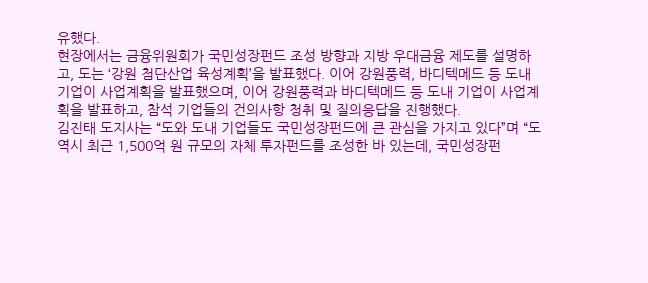유했다.
현장에서는 금융위원회가 국민성장펀드 조성 방향과 지방 우대금융 제도를 설명하고, 도는 ‘강원 첨단산업 육성계획’을 발표했다. 이어 강원풍력, 바디텍메드 등 도내 기업이 사업계획을 발표했으며, 이어 강원풍력과 바디텍메드 등 도내 기업이 사업계획을 발표하고, 참석 기업들의 건의사항 청취 및 질의응답을 진행했다.
김진태 도지사는 “도와 도내 기업들도 국민성장펀드에 큰 관심을 가지고 있다”며 “도 역시 최근 1,500억 원 규모의 자체 투자펀드를 조성한 바 있는데, 국민성장펀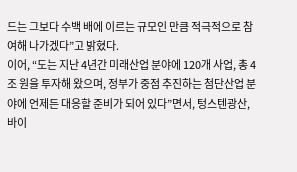드는 그보다 수백 배에 이르는 규모인 만큼 적극적으로 참여해 나가겠다”고 밝혔다.
이어, “도는 지난 4년간 미래산업 분야에 120개 사업, 총 4조 원을 투자해 왔으며, 정부가 중점 추진하는 첨단산업 분야에 언제든 대응할 준비가 되어 있다”면서, 텅스텐광산, 바이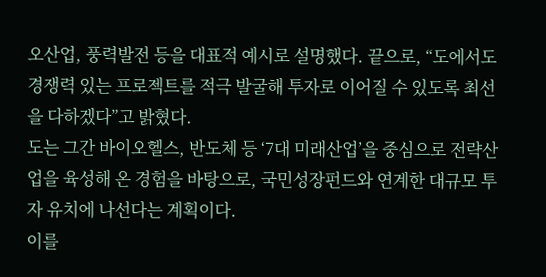오산업, 풍력발전 등을 대표적 예시로 설명했다. 끝으로, “도에서도 경쟁력 있는 프로젝트를 적극 발굴해 투자로 이어질 수 있도록 최선을 다하겠다”고 밝혔다.
도는 그간 바이오헬스, 반도체 등 ‘7대 미래산업’을 중심으로 전략산업을 육성해 온 경험을 바탕으로, 국민성장펀드와 연계한 대규모 투자 유치에 나선다는 계획이다.
이를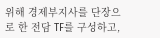위해 경제부지사를 단장으로 한 전담 TF를 구성하고,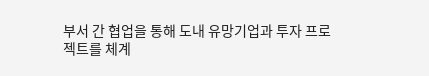부서 간 협업을 통해 도내 유망기업과 투자 프로젝트를 체계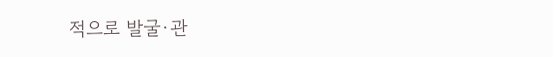적으로 발굴·관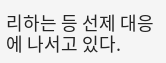리하는 등 선제 대응에 나서고 있다.